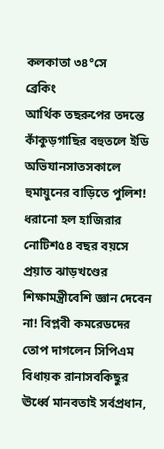কলকাতা ৩৪°সে
ব্রেকিং
আর্থিক তছরুপের তদন্তে কাঁকুড়গাছির বহুতলে ইডি অভিযানসাতসকালে হুমায়ুনের বাড়িতে পুলিশ! ধরানো হল হাজিরার নোটিশ৫৪ বছর বয়সে প্রয়াত ঝাড়খণ্ডের শিক্ষামন্ত্রীবেশি জ্ঞান দেবেন না! বিপ্লবী কমরেডদের তোপ দাগলেন সিপিএম বিধায়ক রানাসবকিছুর ঊর্ধ্বে মানবতাই সর্বপ্রধান,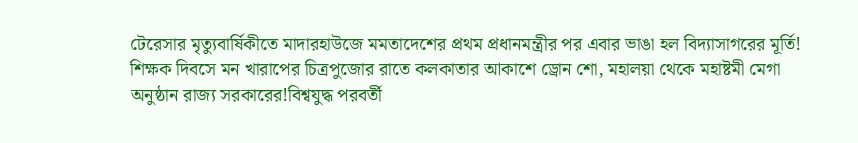টেরেসার মৃত্যুবার্ষিকীতে মাদারহাউজে মমতাদেশের প্রথম প্রধানমন্ত্রীর পর এবার ভাঙা হল বিদ্যাসাগরের মূর্তি! শিক্ষক দিবসে মন খারাপের চিত্রপুজোর রাতে কলকাতার আকাশে ড্রোন শো, মহালয়া থেকে মহাষ্টমী মেগা অনুষ্ঠান রাজ্য সরকারের!বিশ্বযুদ্ধ পরবর্তী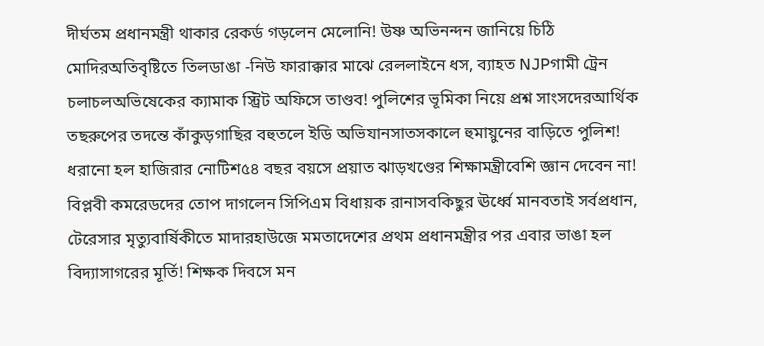দীর্ঘতম প্রধানমন্ত্রী থাকার রেকর্ড গড়লেন মেলোনি! উষ্ণ অভিনন্দন জানিয়ে চিঠি মোদিরঅতিবৃষ্টিতে তিলডাঙা -নিউ ফারাক্কার মাঝে রেললাইনে ধস, ব্যাহত NJPগামী ট্রেন চলাচলঅভিষেকের ক্যামাক স্ট্রিট অফিসে তাণ্ডব! পুলিশের ভূমিকা নিয়ে প্রশ্ন সাংসদেরআর্থিক তছরুপের তদন্তে কাঁকুড়গাছির বহুতলে ইডি অভিযানসাতসকালে হুমায়ুনের বাড়িতে পুলিশ! ধরানো হল হাজিরার নোটিশ৫৪ বছর বয়সে প্রয়াত ঝাড়খণ্ডের শিক্ষামন্ত্রীবেশি জ্ঞান দেবেন না! বিপ্লবী কমরেডদের তোপ দাগলেন সিপিএম বিধায়ক রানাসবকিছুর ঊর্ধ্বে মানবতাই সর্বপ্রধান, টেরেসার মৃত্যুবার্ষিকীতে মাদারহাউজে মমতাদেশের প্রথম প্রধানমন্ত্রীর পর এবার ভাঙা হল বিদ্যাসাগরের মূর্তি! শিক্ষক দিবসে মন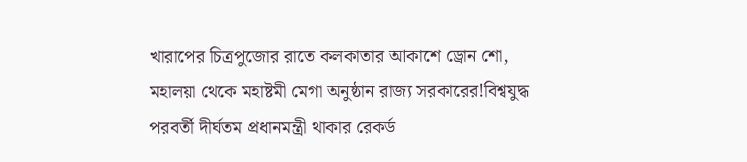খারাপের চিত্রপুজোর রাতে কলকাতার আকাশে ড্রোন শো, মহালয়া থেকে মহাষ্টমী মেগা অনুষ্ঠান রাজ্য সরকারের!বিশ্বযুদ্ধ পরবর্তী দীর্ঘতম প্রধানমন্ত্রী থাকার রেকর্ড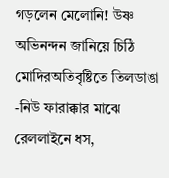গড়লেন মেলোনি! উষ্ণ অভিনন্দন জানিয়ে চিঠি মোদিরঅতিবৃষ্টিতে তিলডাঙা -নিউ ফারাক্কার মাঝে রেললাইনে ধস,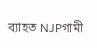ব্যাহত NJPগামী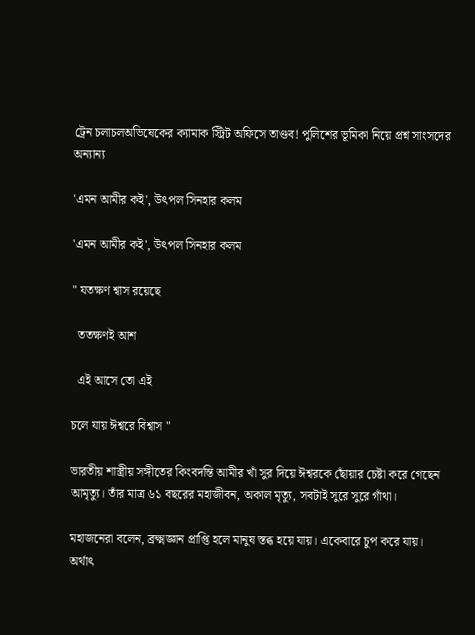ট্রেন চলাচলঅভিষেকের ক্যামাক স্ট্রিট অফিসে তাণ্ডব! পুলিশের ভূমিকা নিয়ে প্রশ্ন সাংসদের
অন্যান্য

'এমন আমীর কই', উৎপল সিনহার কলম

'এমন আমীর কই', উৎপল সিনহার কলম

" যতক্ষণ শ্বাস রয়েছে

  ততক্ষণই আশ

  এই আসে তো এই

চলে যায় ঈশ্বরে বিশ্বাস "

ভারতীয় শাস্ত্রীয় সঙ্গীতের কিংবদন্তি আমীর খাঁ সুর দিয়ে ঈশ্বরকে ছোঁয়ার চেষ্টা করে গেছেন আমৃত্যু। তাঁর মাত্র ৬১ বছরের মহাজীবন, অকাল মৃত্যু, সবটাই সুরে সুরে গাঁথা।

মহাজনেরা বলেন, ব্রক্ষ্মজ্ঞান প্রাপ্তি হলে মানুষ স্তব্ধ হয়ে যায়। একেবারে চুপ করে যায়। অর্থাৎ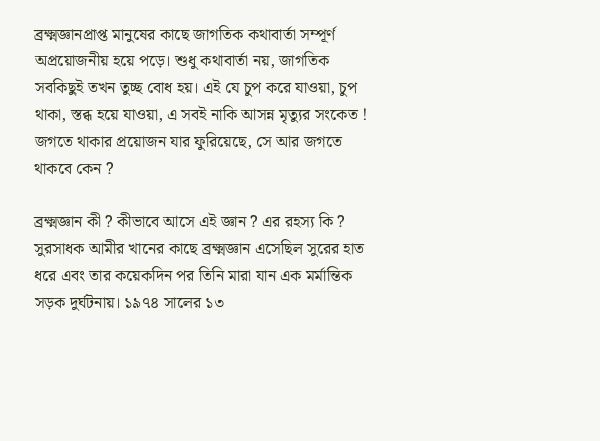ব্রক্ষ্মজ্ঞানপ্রাপ্ত মানুষের কাছে জাগতিক কথাবার্তা সম্পূর্ণ অপ্রয়োজনীয় হয়ে পড়ে। শুধু কথাবার্তা নয়, জাগতিক সবকিছুই তখন তুচ্ছ বোধ হয়। এই যে চুপ করে যাওয়া, চুপ থাকা, স্তব্ধ হয়ে যাওয়া, এ সবই নাকি আসন্ন মৃত্যুর সংকেত ! জগতে থাকার প্রয়োজন যার ফুরিয়েছে, সে আর জগতে থাকবে কেন ?

ব্রক্ষ্মজ্ঞান কী ? কীভাবে আসে এই জ্ঞান ? এর রহস্য কি ? সুরসাধক আমীর খানের কাছে ব্রক্ষ্মজ্ঞান এসেছিল সুরের হাত ধরে এবং তার কয়েকদিন পর তিনি মারা যান এক মর্মান্তিক সড়ক দুর্ঘটনায়। ১৯৭৪ সালের ১৩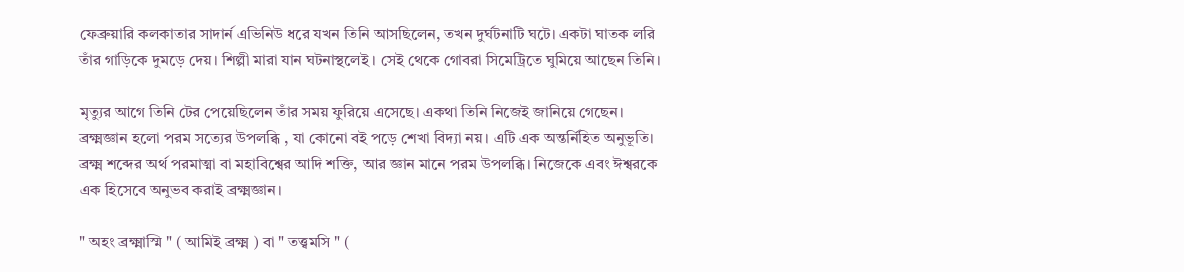ফেব্রুয়ারি কলকাতার সাদার্ন এভিনিউ ধরে যখন তিনি আসছিলেন, তখন দুর্ঘটনাটি ঘটে। একটা ঘাতক লরি তাঁর গাড়িকে দুমড়ে দেয়। শিল্পী মারা যান ঘটনাস্থলেই । সেই থেকে গোবরা সিমেট্রিতে ঘুমিয়ে আছেন তিনি।

মৃত্যুর আগে তিনি টের পেয়েছিলেন তাঁর সময় ফুরিয়ে এসেছে। একথা তিনি নিজেই জানিয়ে গেছেন। ব্রক্ষ্মজ্ঞান হলো পরম সত্যের উপলব্ধি , যা কোনো বই পড়ে শেখা বিদ্যা নয়। এটি এক অন্তর্নিহিত অনুভূতি। ব্রক্ষ্ম শব্দের অর্থ পরমাত্মা বা মহাবিশ্বের আদি শক্তি, আর জ্ঞান মানে পরম উপলব্ধি। নিজেকে এবং ঈশ্বরকে এক হিসেবে অনুভব করাই ব্রক্ষ্মজ্ঞান।

" অহং ব্রক্ষ্মাস্মি‌ " ( আমিই ব্রক্ষ্ম ) বা " তত্ত্বমসি " (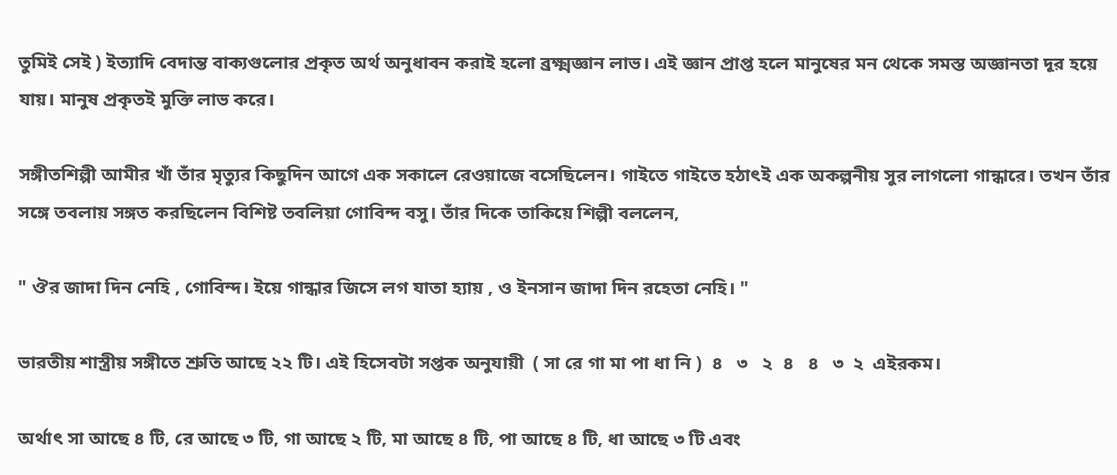তুমিই সেই ) ইত্যাদি বেদান্ত বাক্যগুলোর প্রকৃত অর্থ অনুধাবন করাই হলো ব্রক্ষ্মজ্ঞান লাভ। এই জ্ঞান প্রাপ্ত হলে মানুষের মন থেকে সমস্ত অজ্ঞানতা দূর হয়ে যায়। মানুষ প্রকৃতই মুক্তি লাভ করে।

সঙ্গীতশিল্পী আমীর খাঁ তাঁর মৃত্যুর কিছুদিন আগে এক সকালে রেওয়াজে বসেছিলেন। গাইতে গাইতে হঠাৎই এক অকল্পনীয় সুর লাগলো গান্ধারে। তখন তাঁর সঙ্গে তবলায় সঙ্গত করছিলেন বিশিষ্ট তবলিয়া গোবিন্দ বসু। তাঁর দিকে তাকিয়ে শিল্পী বললেন,

" ঔর জাদা দিন নেহি‌ , গোবিন্দ। ইয়ে গান্ধার জিসে লগ যাতা হ্যায় , ও ইনসান জাদা দিন রহেতা নেহি। "

ভারতীয় শাস্ত্রীয় সঙ্গীতে শ্রুতি আছে ২২ টি। এই হিসেবটা সপ্তক অনুযায়ী  ( সা রে গা মা পা ধা নি )  ৪   ৩   ২  ৪   ৪   ৩  ২  এইরকম।

অর্থাৎ সা আছে ৪ টি, রে আছে ৩ টি, গা আছে ২ টি, মা আছে ৪ টি, পা আছে ৪ টি, ধা আছে ৩ টি এবং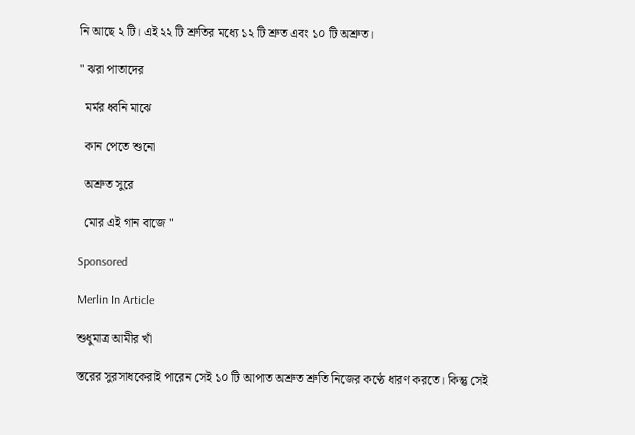নি আছে ২ টি। এই ২২ টি শ্রুতির মধ্যে ১২ টি শ্রুত এবং ১০ টি অশ্রুত।

" ঝরা পাতাদের

  মর্মর ধ্বনি মাঝে

  কান পেতে শুনো

  অশ্রুত সুরে

  মোর এই গান বাজে "

Sponsored

Merlin In Article

শুধুমাত্র আমীর খাঁ

স্তরের সুরসাধকেরাই পারেন সেই ১০ টি আপাত অশ্রুত শ্রুতি নিজের কণ্ঠে ধারণ করতে। কিন্তু সেই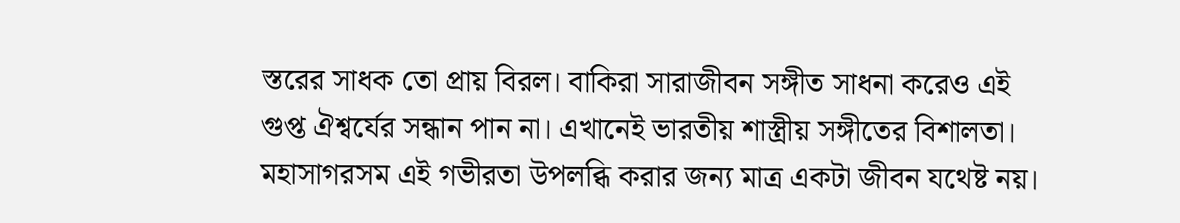স্তরের সাধক তো প্রায় বিরল। বাকিরা সারাজীবন সঙ্গীত সাধনা করেও এই গুপ্ত ঐশ্বর্যের সন্ধান পান না। এখানেই ভারতীয় শাস্ত্রীয় সঙ্গীতের বিশালতা। মহাসাগরসম এই গভীরতা উপলব্ধি করার জন্য মাত্র একটা জীবন যথেষ্ট নয়।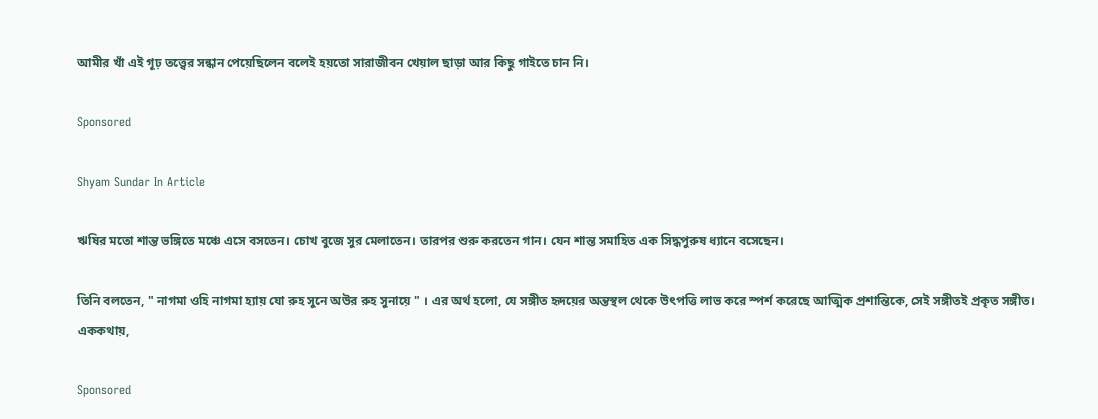আমীর খাঁ এই গূঢ় তত্ত্বের সন্ধান পেয়েছিলেন বলেই হয়তো সারাজীবন খেয়াল ছাড়া আর কিছু গাইতে চান নি।

Sponsored

Shyam Sundar In Article

ঋষির মতো শান্ত ভঙ্গিতে মঞ্চে এসে বসতেন। চোখ বুজে সুর মেলাতেন। তারপর শুরু করতেন গান। যেন শান্ত সমাহিত এক সিদ্ধপুরুষ ধ্যানে বসেছেন।

তিনি বলতেন, " নাগমা ওহি নাগমা হ্যায় যো রুহ সুনে অউর রুহ সুনায়ে " । এর অর্থ হলো, যে সঙ্গীত হৃদয়ের অন্তস্থল থেকে উৎপত্তি লাভ করে স্পর্শ করেছে আত্মিক প্রশান্তিকে, সেই সঙ্গীতই প্রকৃত সঙ্গীত।  এককথায়,

Sponsored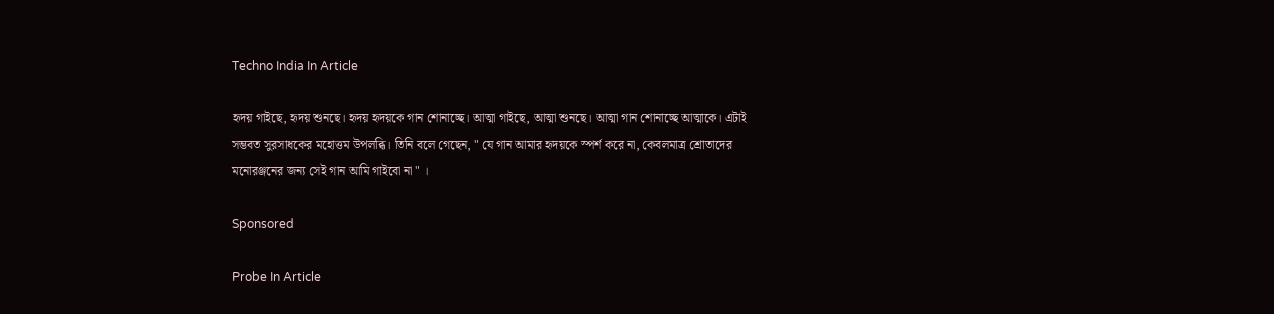Techno India In Article

হৃদয় গাইছে, হৃদয় শুনছে। হৃদয় হৃদয়কে গান শোনাচ্ছে। আত্মা গাইছে, আত্মা শুনছে। আত্মা গান শোনাচ্ছে আত্মাকে। এটাই সম্ভবত সুরসাধকের মহোত্তম উপলব্ধি। তিনি বলে গেছেন, " যে গান আমার হৃদয়কে স্পর্শ করে না, কেবলমাত্র শ্রোতাদের মনোরঞ্জনের জন্য সেই গান আমি গাইবো না " ।

Sponsored

Probe In Article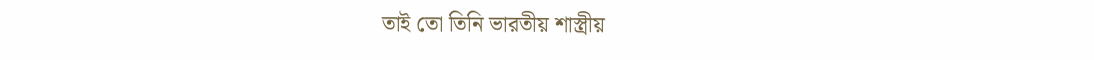তাই তো তিনি ভারতীয় শাস্ত্রীয়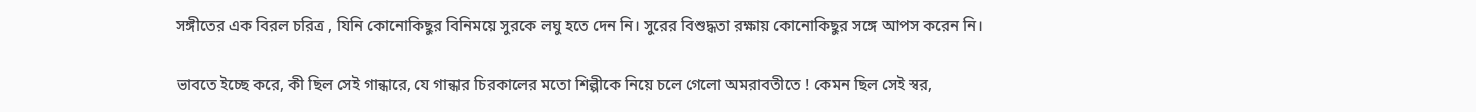সঙ্গীতের এক বিরল চরিত্র , যিনি কোনোকিছুর বিনিময়ে সুরকে লঘু হতে দেন নি। সুরের বিশুদ্ধতা রক্ষায় কোনোকিছুর সঙ্গে আপস করেন নি।

ভাবতে ইচ্ছে করে, কী ছিল সেই গান্ধারে, যে গান্ধার চিরকালের মতো শিল্পীকে নিয়ে চলে গেলো অমরাবতীতে ! কেমন ছিল সেই স্বর,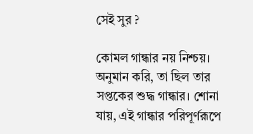সেই সুর ?

কোমল গান্ধার নয় নিশ্চয়। অনুমান করি, তা ছিল তার সপ্তকের শুদ্ধ গান্ধার। শোনা যায়, এই গান্ধার পরিপূর্ণরূপে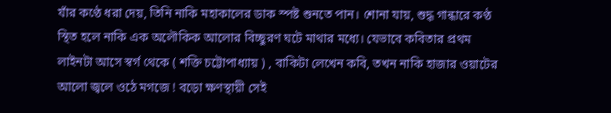যাঁর কণ্ঠে ধরা দেয়, তিনি নাকি মহাকালের ডাক স্পষ্ট শুনতে পান। শোনা যায়, শুদ্ধ গান্ধারে কণ্ঠ স্থিত হলে নাকি এক অলৌকিক আলোর বিচ্ছুরণ ঘটে মাথার মধ্যে। যেভাবে কবিতার প্রথম লাইনটা আসে স্বর্গ থেকে ( শক্তি চট্টোপাধ্যায় ) , বাকিটা লেখেন কবি, তখন নাকি হাজার ওয়াটের আলো জ্বলে ওঠে মগজে ! বড়ো ক্ষণস্থায়ী সেই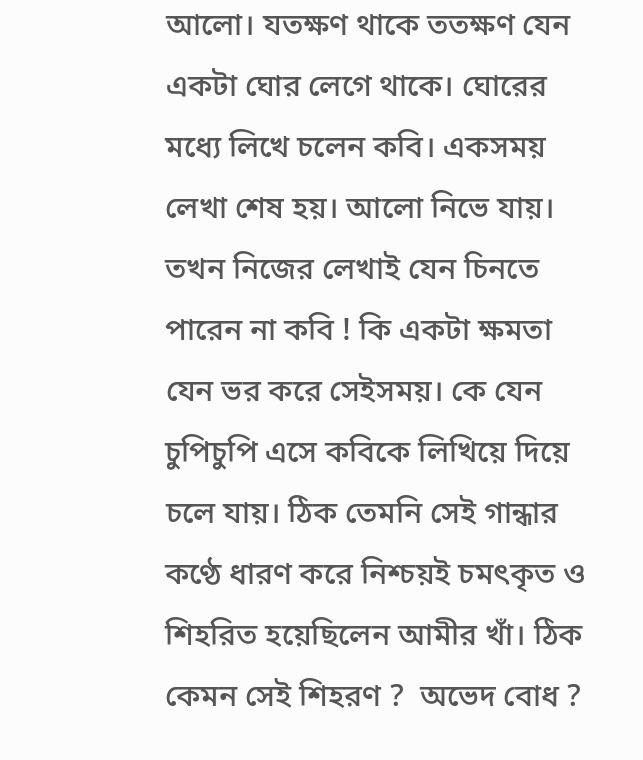আলো। যতক্ষণ থাকে ততক্ষণ যেন একটা ঘোর লেগে থাকে। ঘোরের মধ্যে লিখে চলেন কবি। একসময় লেখা শেষ হয়। আলো নিভে যায়। তখন নিজের লেখাই যেন চিনতে পারেন না কবি ! কি একটা ক্ষমতা যেন ভর করে সেইসময়। কে যেন চুপিচুপি এসে কবিকে লিখিয়ে দিয়ে চলে যায়। ঠিক তেমনি সেই গান্ধার কণ্ঠে ধারণ করে নিশ্চয়ই চমৎকৃত ও শিহরিত হয়েছিলেন আমীর খাঁ। ঠিক কেমন সেই শিহরণ ?  অভেদ বোধ ?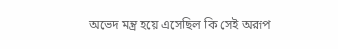অভেদ মন্ত্র হয়ে এসেছিল কি সেই অরূপ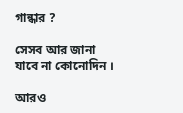গান্ধার ?

সেসব আর জানা যাবে না কোনোদিন ।

আরও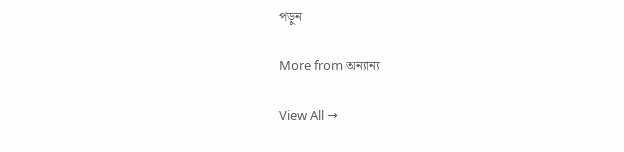পড়ুন

More from অন্যান্য

View All →